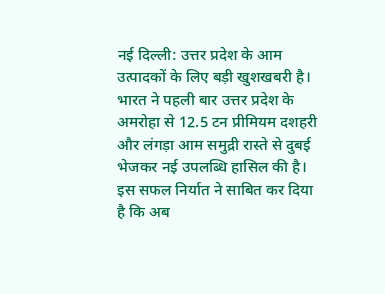नई दिल्ली: उत्तर प्रदेश के आम उत्पादकों के लिए बड़ी खुशखबरी है। भारत ने पहली बार उत्तर प्रदेश के अमरोहा से 12.5 टन प्रीमियम दशहरी और लंगड़ा आम समुद्री रास्ते से दुबई भेजकर नई उपलब्धि हासिल की है। इस सफल निर्यात ने साबित कर दिया है कि अब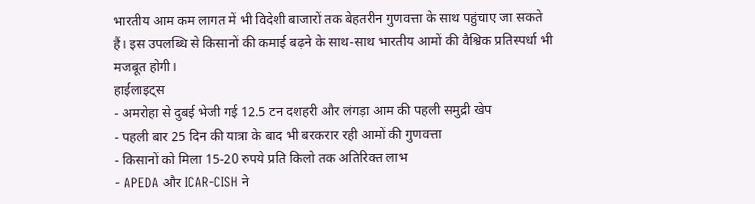भारतीय आम कम लागत में भी विदेशी बाजारों तक बेहतरीन गुणवत्ता के साथ पहुंचाए जा सकते हैं। इस उपलब्धि से किसानों की कमाई बढ़ने के साथ-साथ भारतीय आमों की वैश्विक प्रतिस्पर्धा भी मजबूत होगी।
हाईलाइट्स
- अमरोहा से दुबई भेजी गई 12.5 टन दशहरी और लंगड़ा आम की पहली समुद्री खेप
- पहली बार 25 दिन की यात्रा के बाद भी बरकरार रही आमों की गुणवत्ता
- किसानों को मिला 15-20 रुपये प्रति किलो तक अतिरिक्त लाभ
- APEDA और ICAR-CISH ने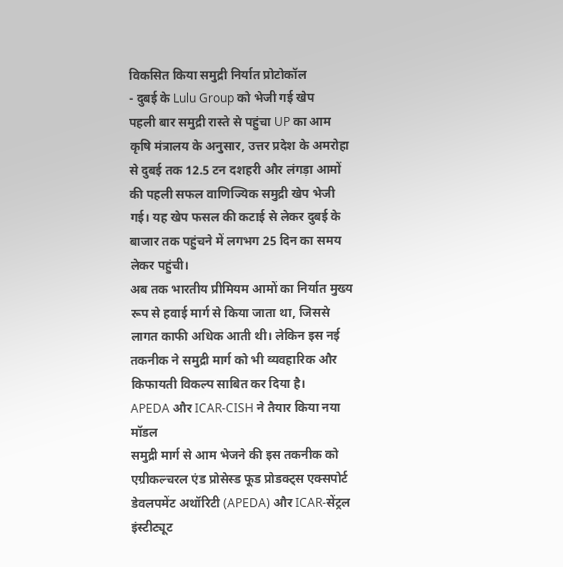विकसित किया समुद्री निर्यात प्रोटोकॉल
- दुबई के Lulu Group को भेजी गई खेप
पहली बार समुद्री रास्ते से पहुंचा UP का आम
कृषि मंत्रालय के अनुसार, उत्तर प्रदेश के अमरोहा से दुबई तक 12.5 टन दशहरी और लंगड़ा आमों की पहली सफल वाणिज्यिक समुद्री खेप भेजी गई। यह खेप फसल की कटाई से लेकर दुबई के बाजार तक पहुंचने में लगभग 25 दिन का समय लेकर पहुंची।
अब तक भारतीय प्रीमियम आमों का निर्यात मुख्य रूप से हवाई मार्ग से किया जाता था, जिससे लागत काफी अधिक आती थी। लेकिन इस नई तकनीक ने समुद्री मार्ग को भी व्यवहारिक और किफायती विकल्प साबित कर दिया है।
APEDA और ICAR-CISH ने तैयार किया नया मॉडल
समुद्री मार्ग से आम भेजने की इस तकनीक को एग्रीकल्चरल एंड प्रोसेस्ड फूड प्रोडक्ट्स एक्सपोर्ट डेवलपमेंट अथॉरिटी (APEDA) और ICAR-सेंट्रल इंस्टीट्यूट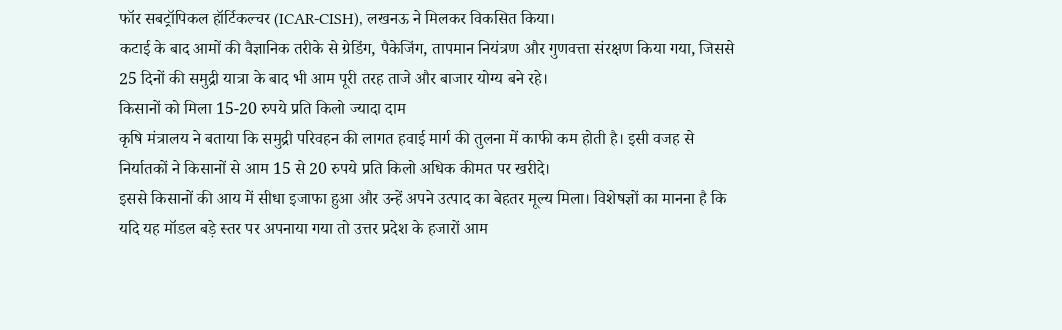फॉर सबट्रॉपिकल हॉर्टिकल्चर (ICAR-CISH), लखनऊ ने मिलकर विकसित किया।
कटाई के बाद आमों की वैज्ञानिक तरीके से ग्रेडिंग, पैकेजिंग, तापमान नियंत्रण और गुणवत्ता संरक्षण किया गया, जिससे 25 दिनों की समुद्री यात्रा के बाद भी आम पूरी तरह ताजे और बाजार योग्य बने रहे।
किसानों को मिला 15-20 रुपये प्रति किलो ज्यादा दाम
कृषि मंत्रालय ने बताया कि समुद्री परिवहन की लागत हवाई मार्ग की तुलना में काफी कम होती है। इसी वजह से निर्यातकों ने किसानों से आम 15 से 20 रुपये प्रति किलो अधिक कीमत पर खरीदे।
इससे किसानों की आय में सीधा इजाफा हुआ और उन्हें अपने उत्पाद का बेहतर मूल्य मिला। विशेषज्ञों का मानना है कि यदि यह मॉडल बड़े स्तर पर अपनाया गया तो उत्तर प्रदेश के हजारों आम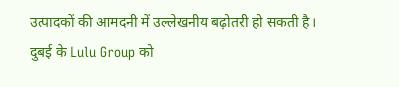उत्पादकों की आमदनी में उल्लेखनीय बढ़ोतरी हो सकती है।
दुबई के Lulu Group को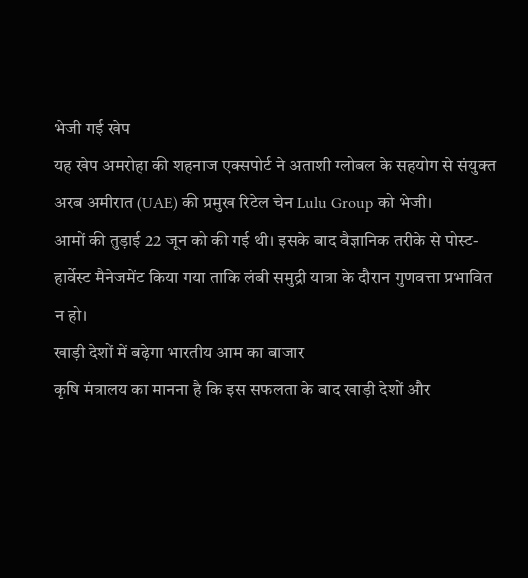भेजी गई खेप
यह खेप अमरोहा की शहनाज एक्सपोर्ट ने अताशी ग्लोबल के सहयोग से संयुक्त अरब अमीरात (UAE) की प्रमुख रिटेल चेन Lulu Group को भेजी।
आमों की तुड़ाई 22 जून को की गई थी। इसके बाद वैज्ञानिक तरीके से पोस्ट-हार्वेस्ट मैनेजमेंट किया गया ताकि लंबी समुद्री यात्रा के दौरान गुणवत्ता प्रभावित न हो।
खाड़ी देशों में बढ़ेगा भारतीय आम का बाजार
कृषि मंत्रालय का मानना है कि इस सफलता के बाद खाड़ी देशों और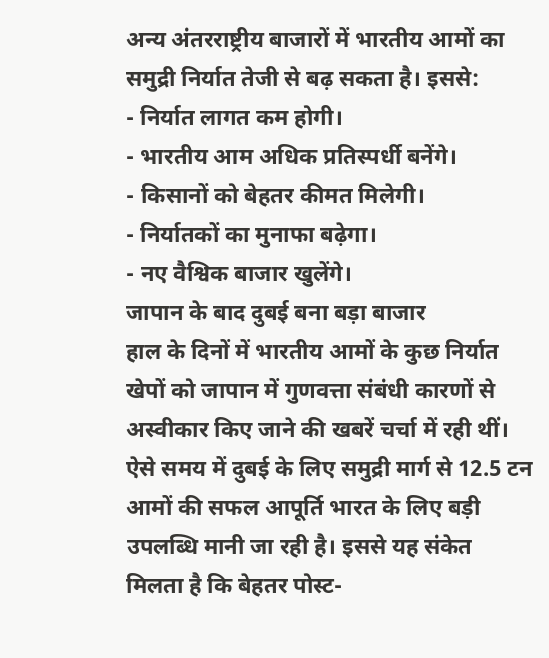अन्य अंतरराष्ट्रीय बाजारों में भारतीय आमों का समुद्री निर्यात तेजी से बढ़ सकता है। इससे:
- निर्यात लागत कम होगी।
- भारतीय आम अधिक प्रतिस्पर्धी बनेंगे।
- किसानों को बेहतर कीमत मिलेगी।
- निर्यातकों का मुनाफा बढ़ेगा।
- नए वैश्विक बाजार खुलेंगे।
जापान के बाद दुबई बना बड़ा बाजार
हाल के दिनों में भारतीय आमों के कुछ निर्यात खेपों को जापान में गुणवत्ता संबंधी कारणों से अस्वीकार किए जाने की खबरें चर्चा में रही थीं। ऐसे समय में दुबई के लिए समुद्री मार्ग से 12.5 टन आमों की सफल आपूर्ति भारत के लिए बड़ी उपलब्धि मानी जा रही है। इससे यह संकेत मिलता है कि बेहतर पोस्ट-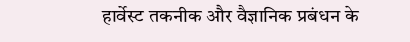हार्वेस्ट तकनीक और वैज्ञानिक प्रबंधन के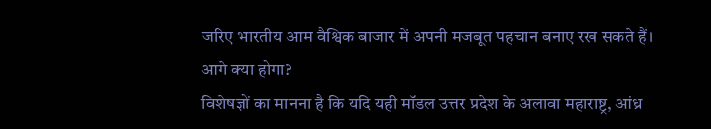जरिए भारतीय आम वैश्विक बाजार में अपनी मजबूत पहचान बनाए रख सकते हैं।
आगे क्या होगा?
विशेषज्ञों का मानना है कि यदि यही मॉडल उत्तर प्रदेश के अलावा महाराष्ट्र, आंध्र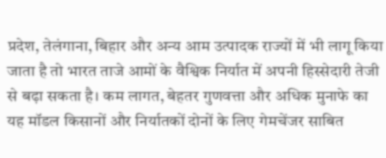प्रदेश, तेलंगाना, बिहार और अन्य आम उत्पादक राज्यों में भी लागू किया जाता है तो भारत ताजे आमों के वैश्विक निर्यात में अपनी हिस्सेदारी तेजी से बढ़ा सकता है। कम लागत, बेहतर गुणवत्ता और अधिक मुनाफे का यह मॉडल किसानों और निर्यातकों दोनों के लिए गेमचेंजर साबित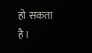हो सकता है।